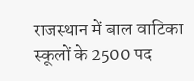राजस्थान में बाल वाटिका स्कूलों के 2500 पद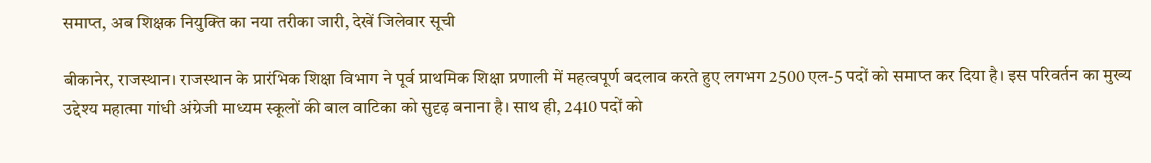समाप्त, अब शिक्षक नियुक्ति का नया तरीका जारी, देखें जिलेवार सूची

बीकानेर, राजस्थान। राजस्थान के प्रारंभिक शिक्षा विभाग ने पूर्व प्राथमिक शिक्षा प्रणाली में महत्वपूर्ण बदलाव करते हुए लगभग 2500 एल-5 पदों को समाप्त कर दिया है। इस परिवर्तन का मुख्य उद्देश्य महात्मा गांधी अंग्रेजी माध्यम स्कूलों की बाल वाटिका को सुदृढ़ बनाना है। साथ ही, 2410 पदों को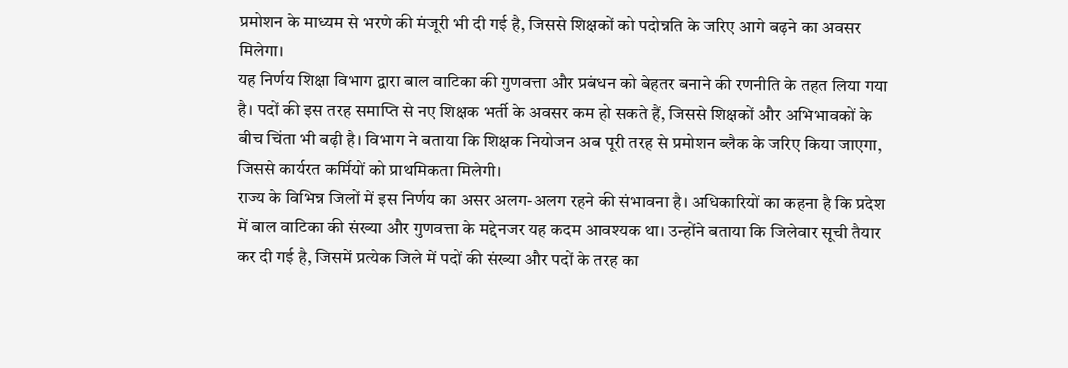प्रमोशन के माध्यम से भरणे की मंजूरी भी दी गई है, जिससे शिक्षकों को पदोन्नति के जरिए आगे बढ़ने का अवसर मिलेगा।
यह निर्णय शिक्षा विभाग द्वारा बाल वाटिका की गुणवत्ता और प्रबंधन को बेहतर बनाने की रणनीति के तहत लिया गया है। पदों की इस तरह समाप्ति से नए शिक्षक भर्ती के अवसर कम हो सकते हैं, जिससे शिक्षकों और अभिभावकों के बीच चिंता भी बढ़ी है। विभाग ने बताया कि शिक्षक नियोजन अब पूरी तरह से प्रमोशन ब्लैक के जरिए किया जाएगा, जिससे कार्यरत कर्मियों को प्राथमिकता मिलेगी।
राज्य के विभिन्न जिलों में इस निर्णय का असर अलग-अलग रहने की संभावना है। अधिकारियों का कहना है कि प्रदेश में बाल वाटिका की संख्या और गुणवत्ता के मद्देनजर यह कदम आवश्यक था। उन्होंने बताया कि जिलेवार सूची तैयार कर दी गई है, जिसमें प्रत्येक जिले में पदों की संख्या और पदों के तरह का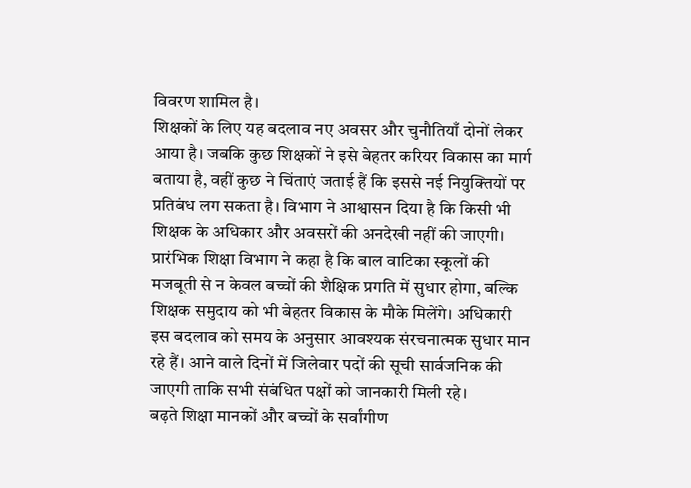विवरण शामिल है।
शिक्षकों के लिए यह बदलाव नए अवसर और चुनौतियाँ दोनों लेकर आया है। जबकि कुछ शिक्षकों ने इसे बेहतर करियर विकास का मार्ग बताया है, वहीं कुछ ने चिंताएं जताई हैं कि इससे नई नियुक्तियों पर प्रतिबंध लग सकता है। विभाग ने आश्वासन दिया है कि किसी भी शिक्षक के अधिकार और अवसरों की अनदेखी नहीं की जाएगी।
प्रारंभिक शिक्षा विभाग ने कहा है कि बाल वाटिका स्कूलों की मजबूती से न केवल बच्चों की शैक्षिक प्रगति में सुधार होगा, बल्कि शिक्षक समुदाय को भी बेहतर विकास के मौके मिलेंगे। अधिकारी इस बदलाव को समय के अनुसार आवश्यक संरचनात्मक सुधार मान रहे हैं। आने वाले दिनों में जिलेवार पदों की सूची सार्वजनिक की जाएगी ताकि सभी संबंधित पक्षों को जानकारी मिली रहे।
बढ़ते शिक्षा मानकों और बच्चों के सर्वांगीण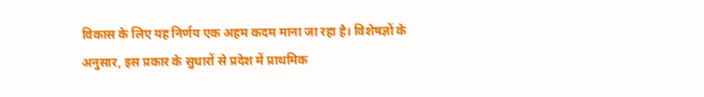विकास के लिए यह निर्णय एक अहम कदम माना जा रहा है। विशेषज्ञों के अनुसार, इस प्रकार के सुधारों से प्रदेश में प्राथमिक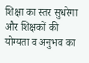शिक्षा का स्तर सुधरेगा और शिक्षकों की योग्यता व अनुभव का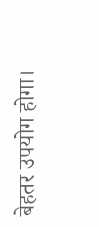बेहतर उपयोग होगा।